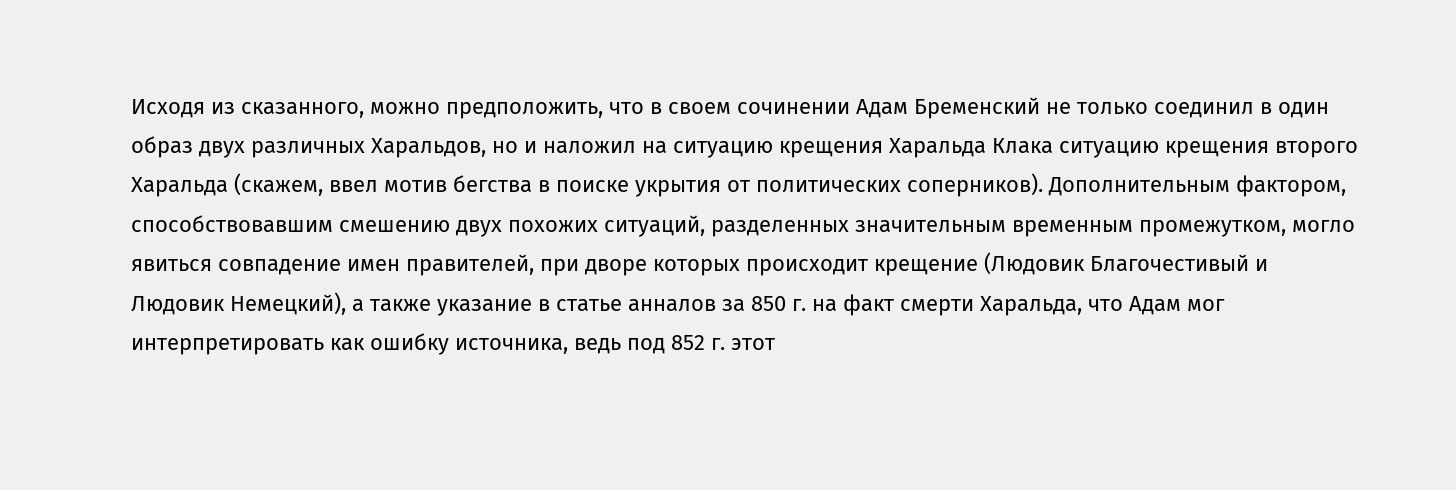Исходя из сказанного, можно предположить, что в своем сочинении Адам Бременский не только соединил в один образ двух различных Харальдов, но и наложил на ситуацию крещения Харальда Клака ситуацию крещения второго Харальда (скажем, ввел мотив бегства в поиске укрытия от политических соперников). Дополнительным фактором, способствовавшим смешению двух похожих ситуаций, разделенных значительным временным промежутком, могло явиться совпадение имен правителей, при дворе которых происходит крещение (Людовик Благочестивый и Людовик Немецкий), а также указание в статье анналов за 850 г. на факт смерти Харальда, что Адам мог интерпретировать как ошибку источника, ведь под 852 г. этот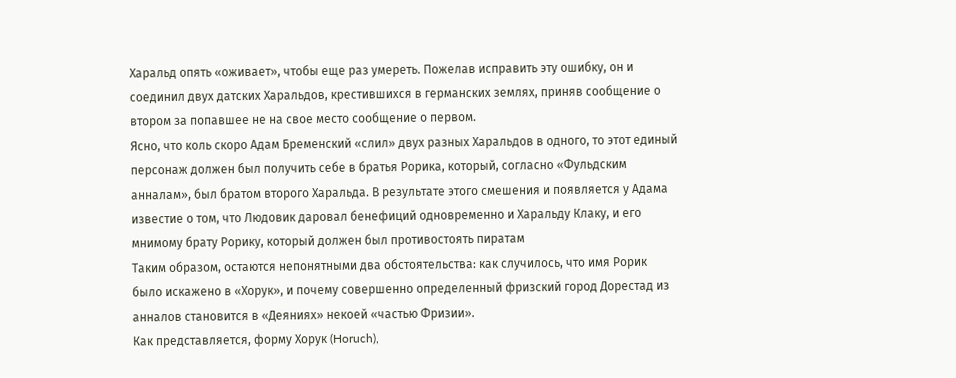Харальд опять «оживает», чтобы еще раз умереть. Пожелав исправить эту ошибку, он и соединил двух датских Харальдов, крестившихся в германских землях, приняв сообщение о втором за попавшее не на свое место сообщение о первом.
Ясно, что коль скоро Адам Бременский «слил» двух разных Харальдов в одного, то этот единый персонаж должен был получить себе в братья Рорика, который, согласно «Фульдским анналам», был братом второго Харальда. В результате этого смешения и появляется у Адама известие о том, что Людовик даровал бенефиций одновременно и Харальду Клаку, и его мнимому брату Рорику, который должен был противостоять пиратам
Таким образом, остаются непонятными два обстоятельства: как случилось, что имя Рорик было искажено в «Хорук», и почему совершенно определенный фризский город Дорестад из анналов становится в «Деяниях» некоей «частью Фризии».
Как представляется, форму Хорук (Horuch),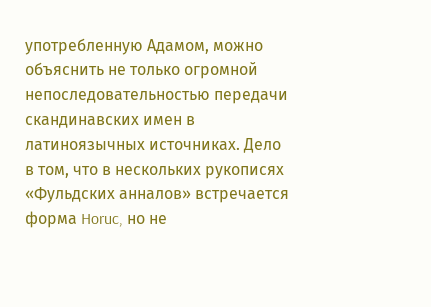употребленную Адамом, можно объяснить не только огромной непоследовательностью передачи скандинавских имен в латиноязычных источниках. Дело в том, что в нескольких рукописях «Фульдских анналов» встречается форма Horuc, но не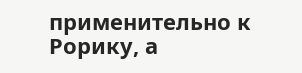применительно к Рорику, а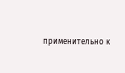применительно к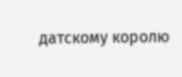датскому королю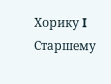Хорику I Старшему